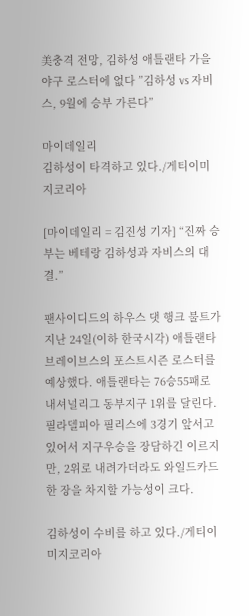美충격 전망, 김하성 애틀랜타 가을야구 로스터에 없다 ”김하성 vs 자비스, 9월에 승부 가른다”

마이데일리
김하성이 타격하고 있다./게티이미지코리아

[마이데일리 = 김진성 기자] “진짜 승부는 베테랑 김하성과 자비스의 대결.”

팬사이디드의 하우스 댓 행크 불트가 지난 24일(이하 한국시각) 애틀랜타 브레이브스의 포스트시즌 로스터를 예상했다. 애틀랜타는 76승55패로 내셔널리그 동부지구 1위를 달린다. 필라델피아 필리스에 3경기 앞서고 있어서 지구우승을 장담하긴 이르지만, 2위로 내려가더라도 와일드카드 한 장을 차지할 가능성이 크다.

김하성이 수비를 하고 있다./게티이미지코리아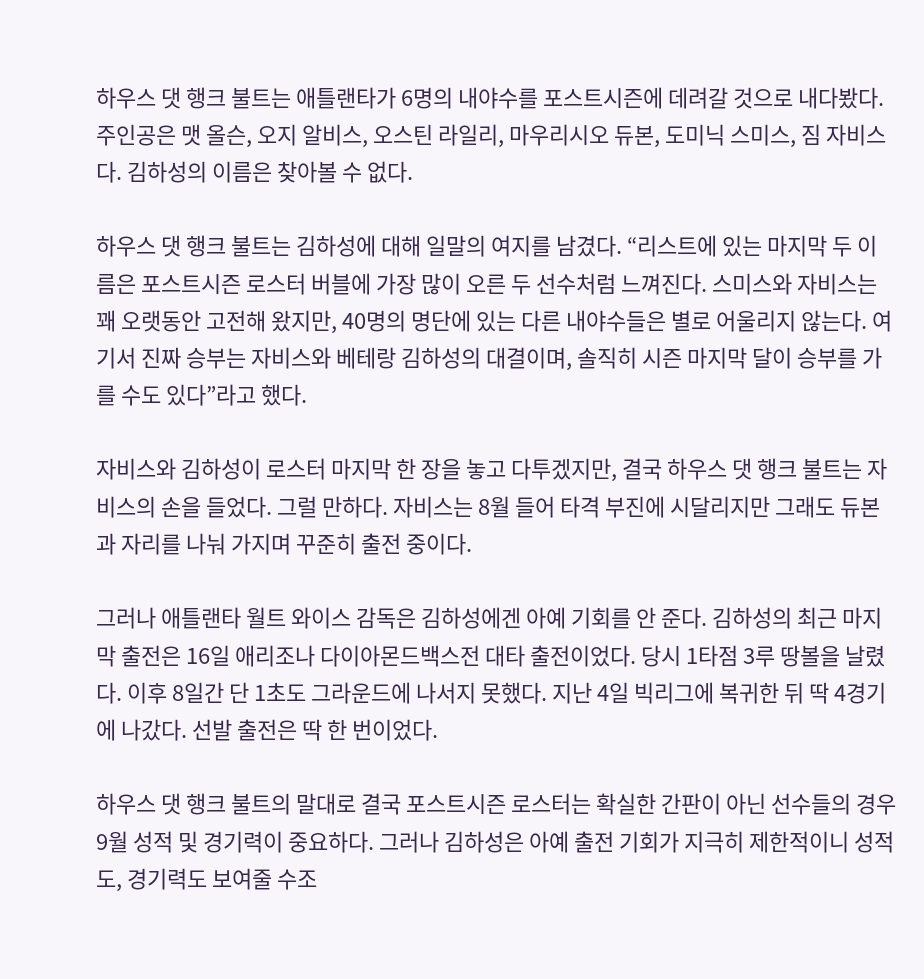하우스 댓 행크 불트는 애틀랜타가 6명의 내야수를 포스트시즌에 데려갈 것으로 내다봤다. 주인공은 맷 올슨, 오지 알비스, 오스틴 라일리, 마우리시오 듀본, 도미닉 스미스, 짐 자비스다. 김하성의 이름은 찾아볼 수 없다.

하우스 댓 행크 불트는 김하성에 대해 일말의 여지를 남겼다. “리스트에 있는 마지막 두 이름은 포스트시즌 로스터 버블에 가장 많이 오른 두 선수처럼 느껴진다. 스미스와 자비스는 꽤 오랫동안 고전해 왔지만, 40명의 명단에 있는 다른 내야수들은 별로 어울리지 않는다. 여기서 진짜 승부는 자비스와 베테랑 김하성의 대결이며, 솔직히 시즌 마지막 달이 승부를 가를 수도 있다”라고 했다.

자비스와 김하성이 로스터 마지막 한 장을 놓고 다투겠지만, 결국 하우스 댓 행크 불트는 자비스의 손을 들었다. 그럴 만하다. 자비스는 8월 들어 타격 부진에 시달리지만 그래도 듀본과 자리를 나눠 가지며 꾸준히 출전 중이다.

그러나 애틀랜타 월트 와이스 감독은 김하성에겐 아예 기회를 안 준다. 김하성의 최근 마지막 출전은 16일 애리조나 다이아몬드백스전 대타 출전이었다. 당시 1타점 3루 땅볼을 날렸다. 이후 8일간 단 1초도 그라운드에 나서지 못했다. 지난 4일 빅리그에 복귀한 뒤 딱 4경기에 나갔다. 선발 출전은 딱 한 번이었다.

하우스 댓 행크 불트의 말대로 결국 포스트시즌 로스터는 확실한 간판이 아닌 선수들의 경우 9월 성적 및 경기력이 중요하다. 그러나 김하성은 아예 출전 기회가 지극히 제한적이니 성적도, 경기력도 보여줄 수조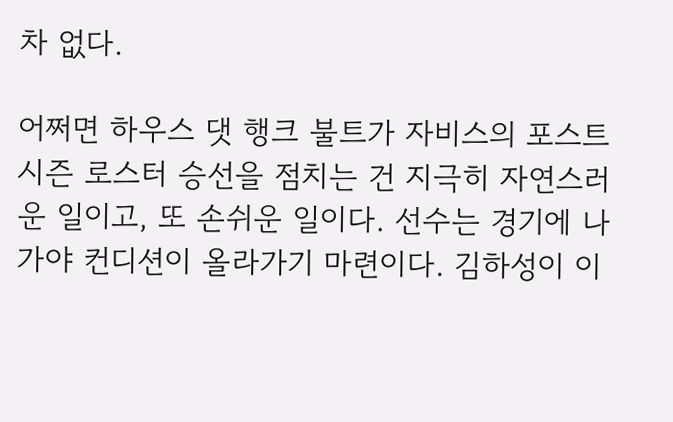차 없다.

어쩌면 하우스 댓 행크 불트가 자비스의 포스트시즌 로스터 승선을 점치는 건 지극히 자연스러운 일이고, 또 손쉬운 일이다. 선수는 경기에 나가야 컨디션이 올라가기 마련이다. 김하성이 이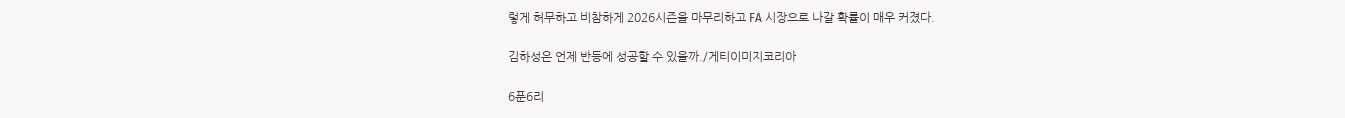렇게 허무하고 비참하게 2026시즌을 마무리하고 FA 시장으로 나갈 확률이 매우 커졌다.

김하성은 언제 반등에 성공할 수 있을까./게티이미지코리아

6푼6리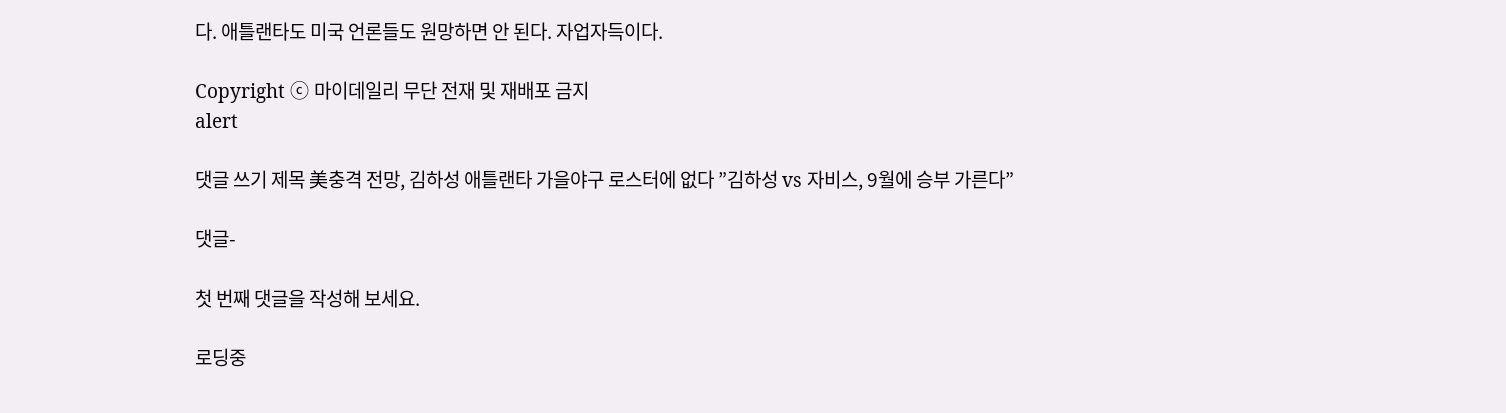다. 애틀랜타도 미국 언론들도 원망하면 안 된다. 자업자득이다.

Copyright ⓒ 마이데일리 무단 전재 및 재배포 금지
alert

댓글 쓰기 제목 美충격 전망, 김하성 애틀랜타 가을야구 로스터에 없다 ”김하성 vs 자비스, 9월에 승부 가른다”

댓글-

첫 번째 댓글을 작성해 보세요.

로딩중